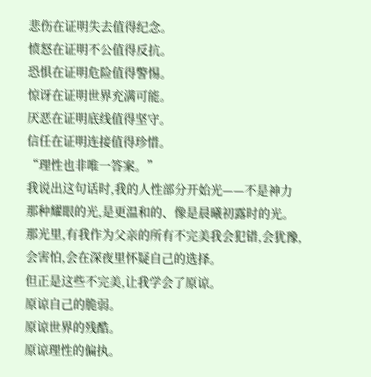悲伤在证明失去值得纪念。
愤怒在证明不公值得反抗。
恐惧在证明危险值得警惕。
惊讶在证明世界充满可能。
厌恶在证明底线值得坚守。
信任在证明连接值得珍惜。
“理性也非唯一答案。”
我说出这句话时,我的人性部分开始光——不是神力那种耀眼的光,是更温和的、像是晨曦初露时的光。那光里,有我作为父亲的所有不完美我会犯错,会犹豫,会害怕,会在深夜里怀疑自己的选择。
但正是这些不完美,让我学会了原谅。
原谅自己的脆弱。
原谅世界的残酷。
原谅理性的偏执。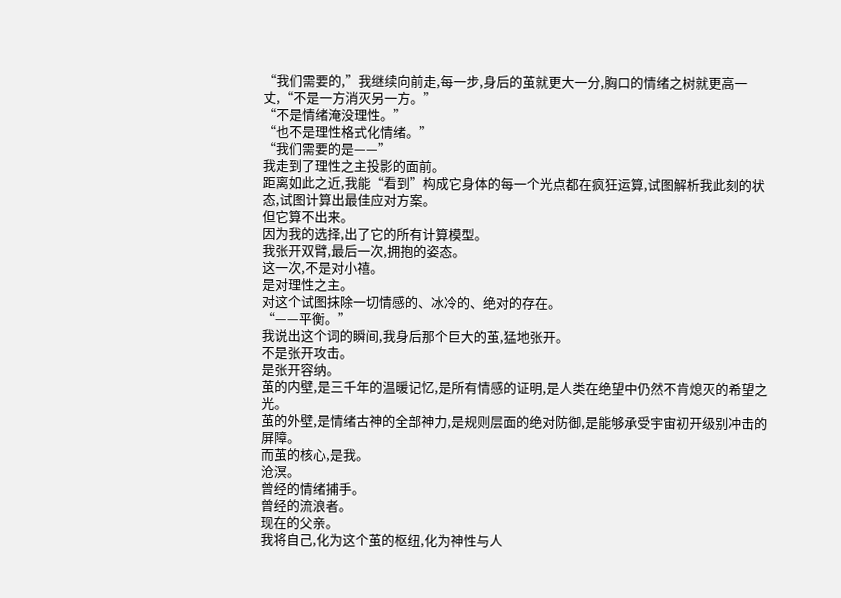“我们需要的,”我继续向前走,每一步,身后的茧就更大一分,胸口的情绪之树就更高一丈,“不是一方消灭另一方。”
“不是情绪淹没理性。”
“也不是理性格式化情绪。”
“我们需要的是——”
我走到了理性之主投影的面前。
距离如此之近,我能“看到”构成它身体的每一个光点都在疯狂运算,试图解析我此刻的状态,试图计算出最佳应对方案。
但它算不出来。
因为我的选择,出了它的所有计算模型。
我张开双臂,最后一次,拥抱的姿态。
这一次,不是对小禧。
是对理性之主。
对这个试图抹除一切情感的、冰冷的、绝对的存在。
“——平衡。”
我说出这个词的瞬间,我身后那个巨大的茧,猛地张开。
不是张开攻击。
是张开容纳。
茧的内壁,是三千年的温暖记忆,是所有情感的证明,是人类在绝望中仍然不肯熄灭的希望之光。
茧的外壁,是情绪古神的全部神力,是规则层面的绝对防御,是能够承受宇宙初开级别冲击的屏障。
而茧的核心,是我。
沧溟。
曾经的情绪捕手。
曾经的流浪者。
现在的父亲。
我将自己,化为这个茧的枢纽,化为神性与人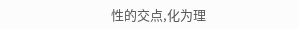性的交点,化为理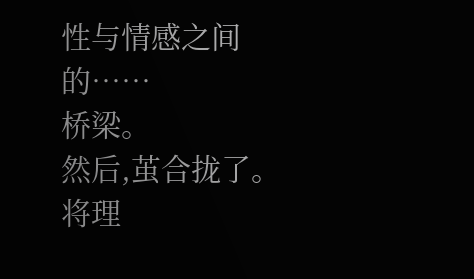性与情感之间的……
桥梁。
然后,茧合拢了。
将理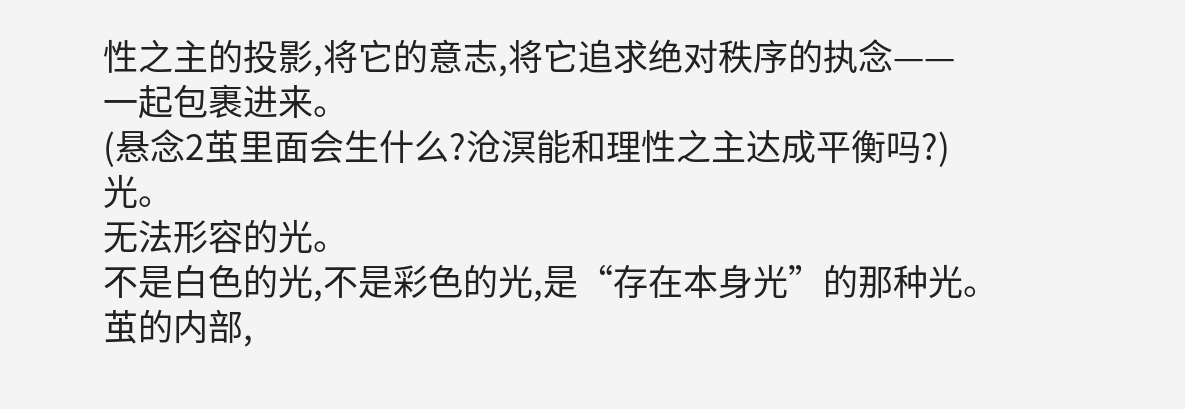性之主的投影,将它的意志,将它追求绝对秩序的执念——
一起包裹进来。
(悬念2茧里面会生什么?沧溟能和理性之主达成平衡吗?)
光。
无法形容的光。
不是白色的光,不是彩色的光,是“存在本身光”的那种光。
茧的内部,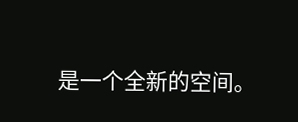是一个全新的空间。